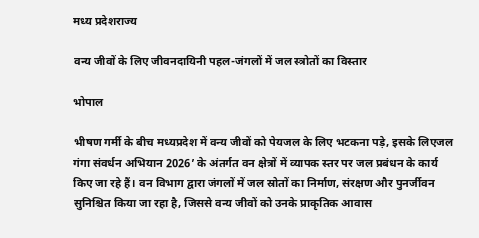मध्य प्रदेशराज्य

वन्य जीवों के लिए जीवनदायिनी पहल-जंगलों में जल स्त्रोतों का विस्तार

भोपाल

भीषण गर्मी के बीच मध्यप्रदेश में वन्य जीवों को पेयजल के लिए भटकना पड़े, इसके लिएजल गंगा संवर्धन अभियान 2026’ के अंतर्गत वन क्षेत्रों में व्यापक स्तर पर जल प्रबंधन के कार्य किए जा रहे हैं। वन विभाग द्वारा जंगलों में जल स्रोतों का निर्माण, संरक्षण और पुनर्जीवन सुनिश्चित किया जा रहा है, जिससे वन्य जीवों को उनके प्राकृतिक आवास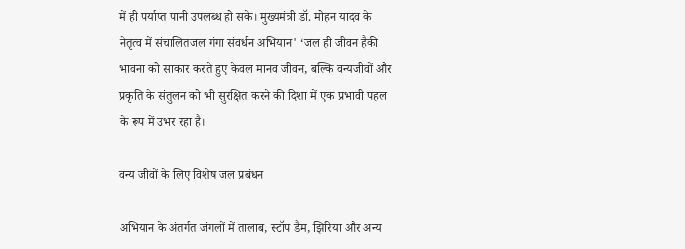में ही पर्याप्त पानी उपलब्ध हो सके। मुख्यमंत्री डॉ. मोहन यादव के नेतृत्व में संचालितजल गंगा संवर्धन अभियान' ‘जल ही जीवन हैकी भावना को साकार करते हुए केवल मानव जीवन, बल्कि वन्यजीवों और प्रकृति के संतुलन को भी सुरक्षित करने की दिशा में एक प्रभावी पहल के रूप में उभर रहा है।

वन्य जीवों के लिए विशेष जल प्रबंधन

अभियान के अंतर्गत जंगलों में तालाब, स्टॉप डैम, झिरिया और अन्य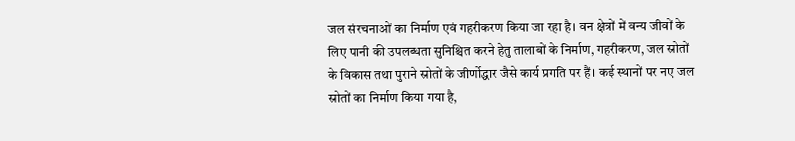जल संरचनाओं का निर्माण एवं गहरीकरण किया जा रहा है। वन क्षेत्रों में वन्य जीवों के लिए पानी की उपलब्धता सुनिश्चित करने हेतु तालाबों के निर्माण, गहरीकरण, जल स्रोतों के विकास तथा पुराने स्रोतों के जीर्णोद्धार जैसे कार्य प्रगति पर हैं। कई स्थानों पर नए जल स्रोतों का निर्माण किया गया है,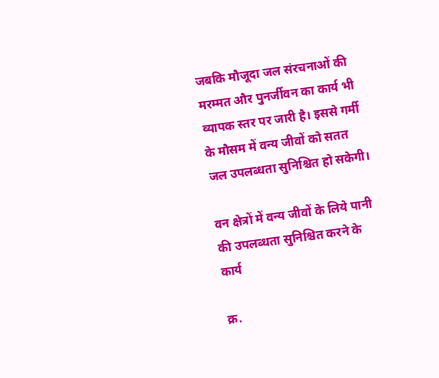जबकि मौजूदा जल संरचनाओं की मरम्मत और पुनर्जीवन का कार्य भी व्यापक स्तर पर जारी है। इससे गर्मी के मौसम में वन्य जीवों को सतत जल उपलब्धता सुनिश्चित हो सकेगी।

वन क्षेत्रों में वन्य जीवों के लिये पानी की उपलब्धता सुनिश्चित करने के कार्य

क्र.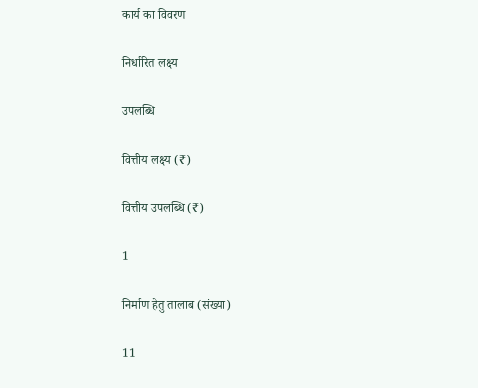कार्य का विवरण

निर्धारित लक्ष्य

उपलब्धि

वित्तीय लक्ष्य (₹)

वित्तीय उपलब्धि (₹)

1

निर्माण हेतु तालाब (संख्या)

11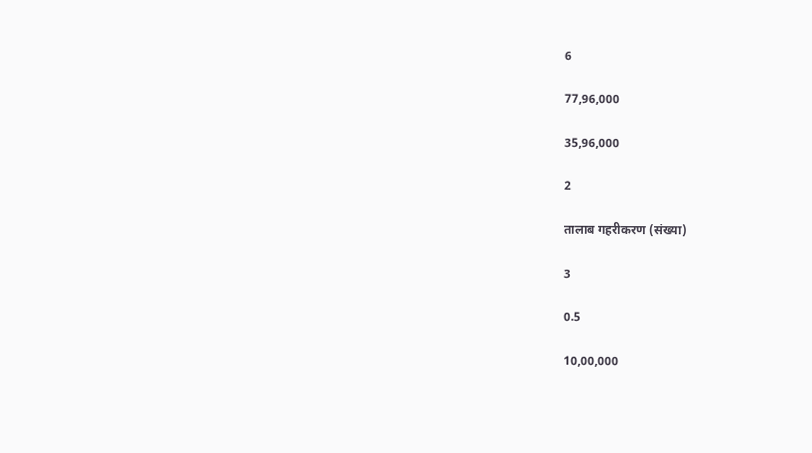6

77,96,000

35,96,000

2

तालाब गहरीकरण (संख्या)

3

0.5

10,00,000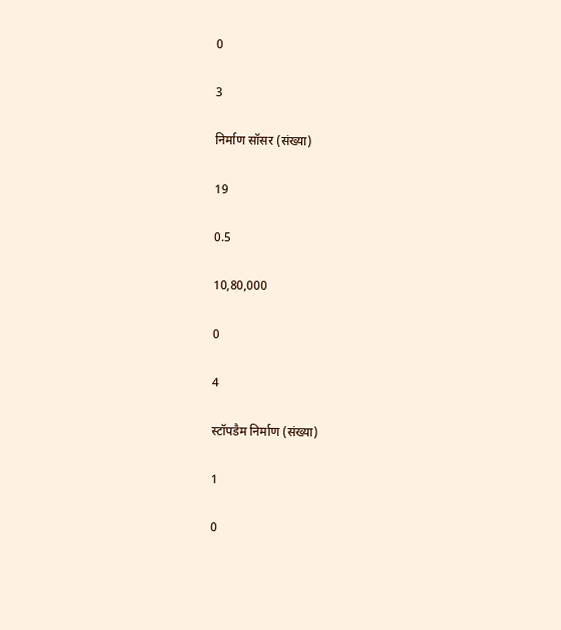0

3

निर्माण सॉसर (संख्या)

19

0.5

10,80,000

0

4

स्टॉपडैम निर्माण (संख्या)

1

0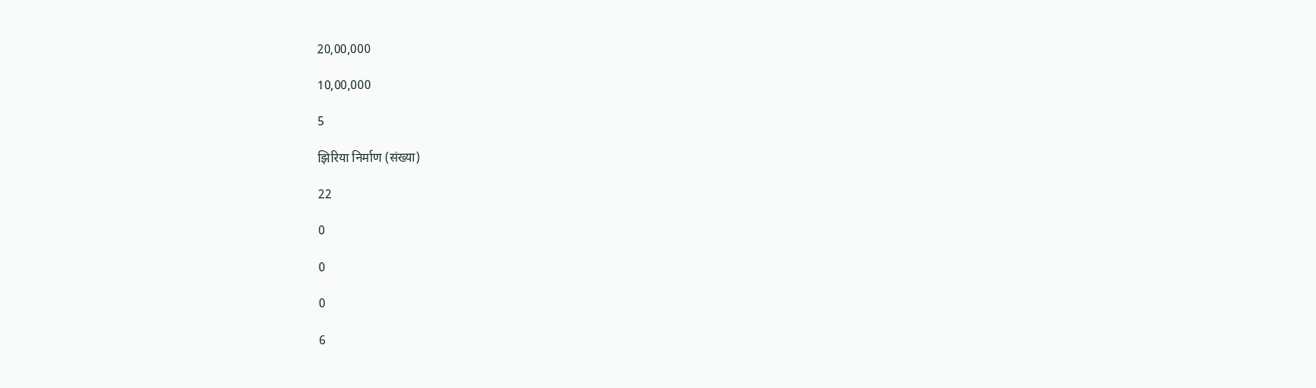20,00,000

10,00,000

5

झिरिया निर्माण (संख्या)

22

0

0

0

6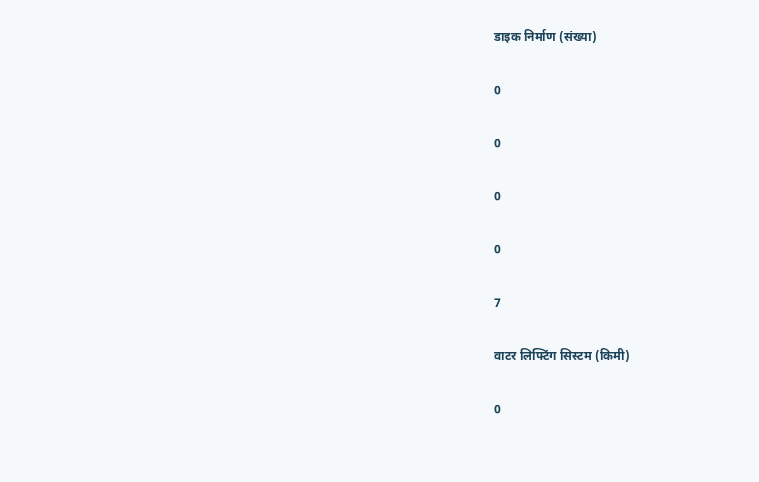डाइक निर्माण (संख्या)

0

0

0

0

7

वाटर लिफ्टिंग सिस्टम (किमी)

0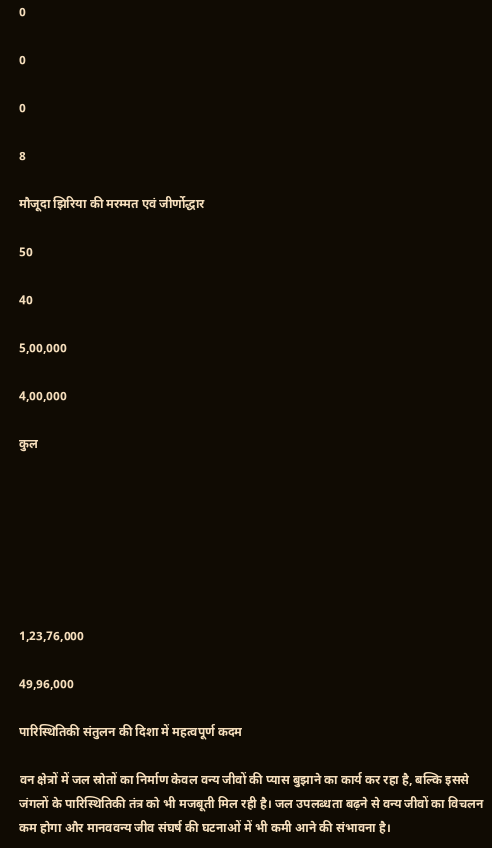0

0

0

8

मौजूदा झिरिया की मरम्मत एवं जीर्णोद्धार

50

40

5,00,000

4,00,000

कुल







1,23,76,000

49,96,000

पारिस्थितिकी संतुलन की दिशा में महत्वपूर्ण कदम

वन क्षेत्रों में जल स्रोतों का निर्माण केवल वन्य जीवों की प्यास बुझाने का कार्य कर रहा है, बल्कि इससे जंगलों के पारिस्थितिकी तंत्र को भी मजबूती मिल रही है। जल उपलब्धता बढ़ने से वन्य जीवों का विचलन कम होगा और मानववन्य जीव संघर्ष की घटनाओं में भी कमी आने की संभावना है।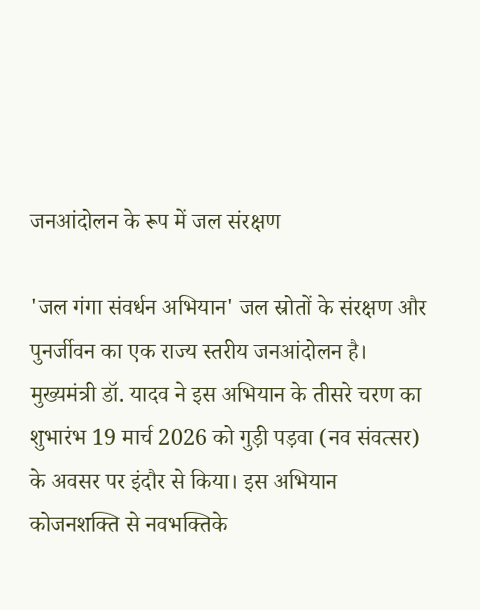जनआंदोलन के रूप में जल संरक्षण

'जल गंगा संवर्धन अभियान' जल स्रोतों के संरक्षण और पुनर्जीवन का एक राज्य स्तरीय जनआंदोलन है। मुख्यमंत्री डॉ. यादव ने इस अभियान के तीसरे चरण का शुभारंभ 19 मार्च 2026 को गुड़ी पड़वा (नव संवत्सर) के अवसर पर इंदौर से किया। इस अभियान कोजनशक्ति से नवभक्तिके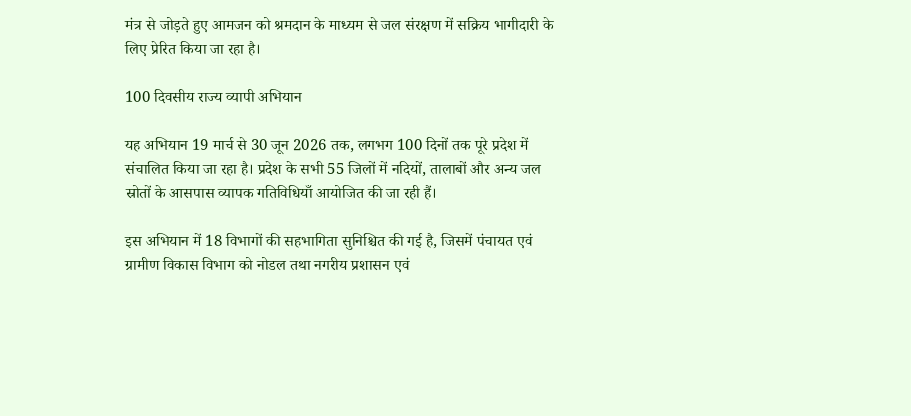मंत्र से जोड़ते हुए आमजन को श्रमदान के माध्यम से जल संरक्षण में सक्रिय भागीदारी के लिए प्रेरित किया जा रहा है।

100 दिवसीय राज्य व्यापी अभियान

यह अभियान 19 मार्च से 30 जून 2026 तक, लगभग 100 दिनों तक पूरे प्रदेश में संचालित किया जा रहा है। प्रदेश के सभी 55 जिलों में नदियों, तालाबों और अन्य जल स्रोतों के आसपास व्यापक गतिविधियाँ आयोजित की जा रही हैं।

इस अभियान में 18 विभागों की सहभागिता सुनिश्चित की गई है, जिसमें पंचायत एवं ग्रामीण विकास विभाग को नोडल तथा नगरीय प्रशासन एवं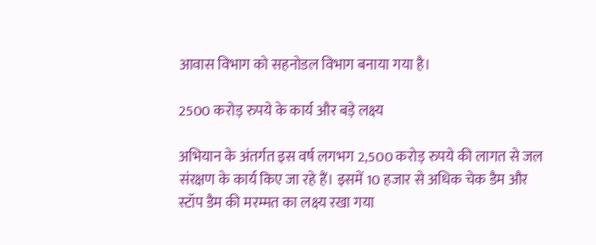आवास विभाग को सहनोडल विभाग बनाया गया है।

2500 करोड़ रुपये के कार्य और बड़े लक्ष्य

अभियान के अंतर्गत इस वर्ष लगभग 2,500 करोड़ रुपये की लागत से जल संरक्षण के कार्य किए जा रहे हैं। इसमें 10 हजार से अधिक चेक डैम और स्टॉप डैम की मरम्मत का लक्ष्य रखा गया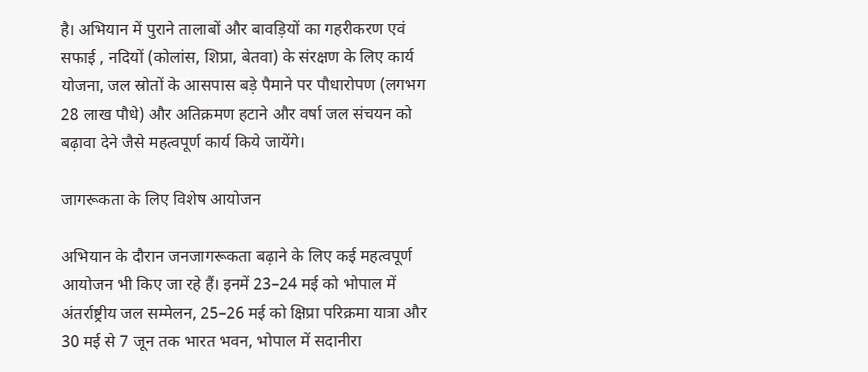है। अभियान में पुराने तालाबों और बावड़ियों का गहरीकरण एवं सफाई , नदियों (कोलांस, शिप्रा, बेतवा) के संरक्षण के लिए कार्य योजना, जल स्रोतों के आसपास बड़े पैमाने पर पौधारोपण (लगभग 28 लाख पौधे) और अतिक्रमण हटाने और वर्षा जल संचयन को बढ़ावा देने जैसे महत्वपूर्ण कार्य किये जायेंगे।

जागरूकता के लिए विशेष आयोजन

अभियान के दौरान जनजागरूकता बढ़ाने के लिए कई महत्वपूर्ण आयोजन भी किए जा रहे हैं। इनमें 23–24 मई को भोपाल में अंतर्राष्ट्रीय जल सम्मेलन, 25–26 मई को क्षिप्रा परिक्रमा यात्रा और 30 मई से 7 जून तक भारत भवन, भोपाल में सदानीरा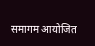समागम आयोजित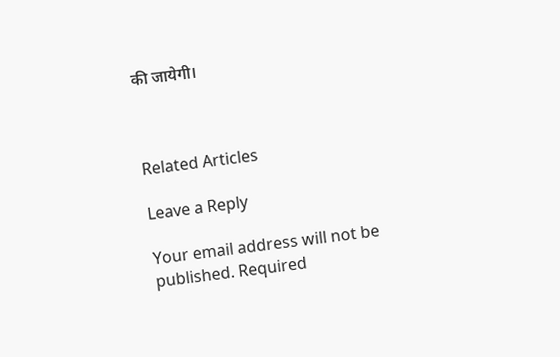की जायेगी।



Related Articles

Leave a Reply

Your email address will not be published. Required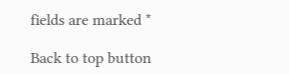fields are marked *

Back to top button